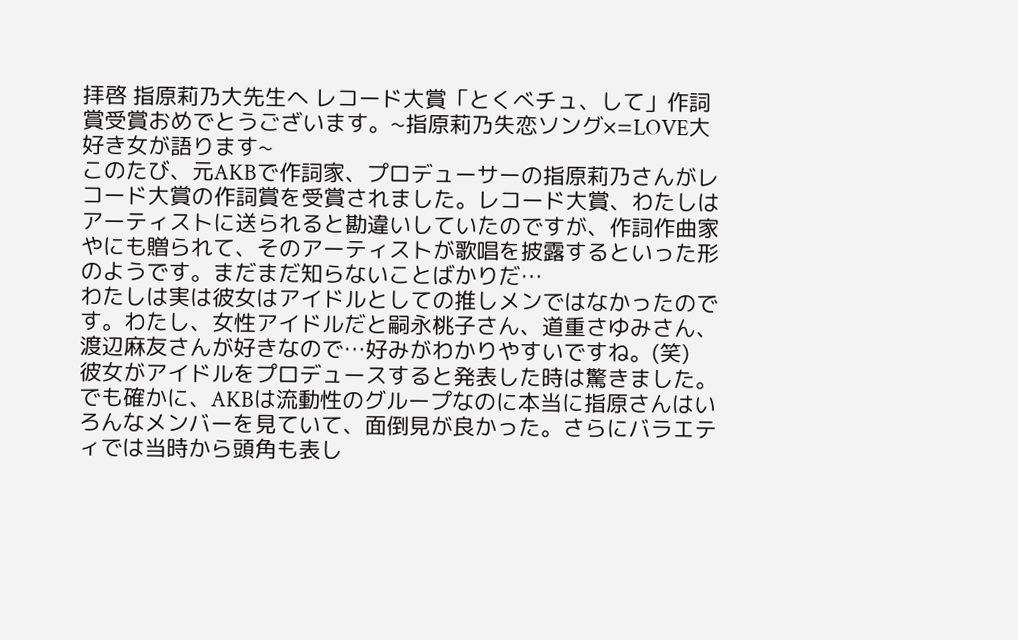拝啓 指原莉乃大先生へ レコード大賞「とくべチュ、して」作詞賞受賞おめでとうございます。~指原莉乃失恋ソング×=LOVE大好き女が語ります~
このたび、元AKBで作詞家、プロデューサーの指原莉乃さんがレコード大賞の作詞賞を受賞されました。レコード大賞、わたしはアーティストに送られると勘違いしていたのですが、作詞作曲家やにも贈られて、そのアーティストが歌唱を披露するといった形のようです。まだまだ知らないことばかりだ…
わたしは実は彼女はアイドルとしての推しメンではなかったのです。わたし、女性アイドルだと嗣永桃子さん、道重さゆみさん、渡辺麻友さんが好きなので…好みがわかりやすいですね。(笑)
彼女がアイドルをプロデュースすると発表した時は驚きました。でも確かに、AKBは流動性のグループなのに本当に指原さんはいろんなメンバーを見ていて、面倒見が良かった。さらにバラエティでは当時から頭角も表し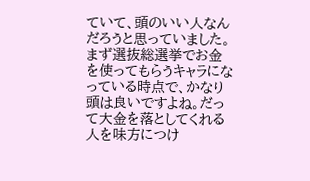ていて、頭のいい人なんだろうと思っていました。まず選抜総選挙でお金を使ってもらうキャラになっている時点で、かなり頭は良いですよね。だって大金を落としてくれる人を味方につけ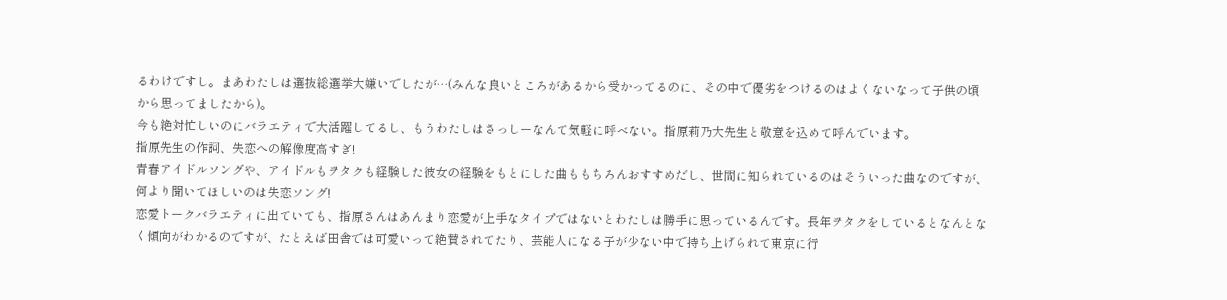るわけですし。まあわたしは選抜総選挙大嫌いでしたが…(みんな良いところがあるから受かってるのに、その中で優劣をつけるのはよくないなって子供の頃から思ってましたから)。
今も絶対忙しいのにバラエティで大活躍してるし、もうわたしはさっしーなんて気軽に呼べない。指原莉乃大先生と敬意を込めて呼んでいます。
指原先生の作詞、失恋への解像度高すぎ!
青春アイドルソングや、アイドルもヲタクも経験した彼女の経験をもとにした曲ももちろんおすすめだし、世間に知られているのはそういった曲なのですが、何より聞いてほしいのは失恋ソング!
恋愛トークバラエティに出ていても、指原さんはあんまり恋愛が上手なタイプではないとわたしは勝手に思っているんです。長年ヲタクをしているとなんとなく傾向がわかるのですが、たとえば田舎では可愛いって絶賛されてたり、芸能人になる子が少ない中で持ち上げられて東京に行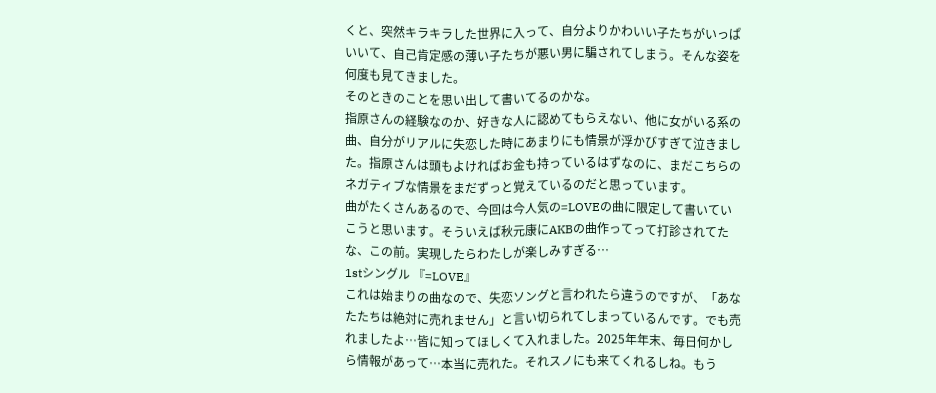くと、突然キラキラした世界に入って、自分よりかわいい子たちがいっぱいいて、自己肯定感の薄い子たちが悪い男に騙されてしまう。そんな姿を何度も見てきました。
そのときのことを思い出して書いてるのかな。
指原さんの経験なのか、好きな人に認めてもらえない、他に女がいる系の曲、自分がリアルに失恋した時にあまりにも情景が浮かびすぎて泣きました。指原さんは頭もよければお金も持っているはずなのに、まだこちらのネガティブな情景をまだずっと覚えているのだと思っています。
曲がたくさんあるので、今回は今人気の=LOVEの曲に限定して書いていこうと思います。そういえば秋元康にAKBの曲作ってって打診されてたな、この前。実現したらわたしが楽しみすぎる…
1stシングル 『=LOVE』
これは始まりの曲なので、失恋ソングと言われたら違うのですが、「あなたたちは絶対に売れません」と言い切られてしまっているんです。でも売れましたよ…皆に知ってほしくて入れました。2025年年末、毎日何かしら情報があって…本当に売れた。それスノにも来てくれるしね。もう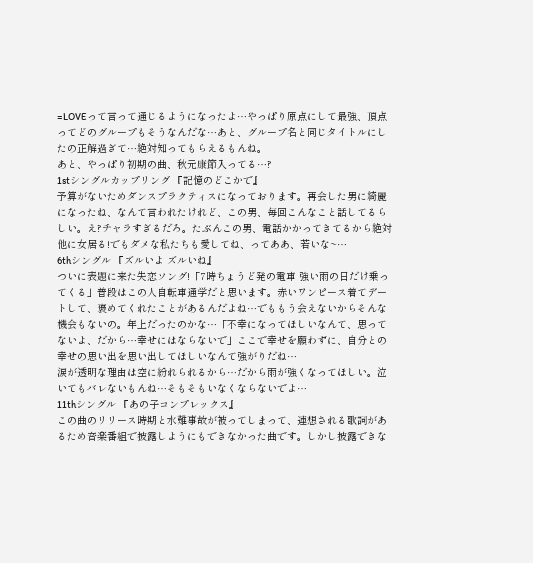=LOVEって言って通じるようになったよ…やっぱり原点にして最強、頂点ってどのグループもそうなんだな…あと、グループ名と同じタイトルにしたの正解過ぎて…絶対知ってもらえるもんね。
あと、やっぱり初期の曲、秋元康節入ってる…?
1stシングルカップリング 『記憶のどこかで』
予算がないためダンスプラクティスになっております。再会した男に綺麗になったね、なんて言われたけれど、この男、毎回こんなこと話してるらしい。え?チャラすぎるだろ。たぶんこの男、電話かかってきてるから絶対他に女居る!でもダメな私たちも愛してね、ってああ、若いな~…
6thシングル 『ズルいよ ズルいね』
ついに表題に来た失恋ソング!「7時ちょうど発の電車 強い雨の日だけ乗ってくる」普段はこの人自転車通学だと思います。赤いワンピース着てデートして、褒めてくれたことがあるんだよね…でももう会えないからそんな機会もないの。年上だったのかな…「不幸になってほしいなんて、思ってないよ、だから…幸せにはならないで」ここで幸せを願わずに、自分との幸せの思い出を思い出してほしいなんて強がりだね…
涙が透明な理由は空に紛れられるから…だから雨が強くなってほしい。泣いてもバレないもんね…そもそもいなくならないでよ…
11thシングル 『あの子コンプレックス』
この曲のリリース時期と水難事故が被ってしまって、連想される歌詞があるため音楽番組で披露しようにもできなかった曲です。しかし披露できな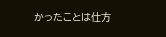かったことは仕方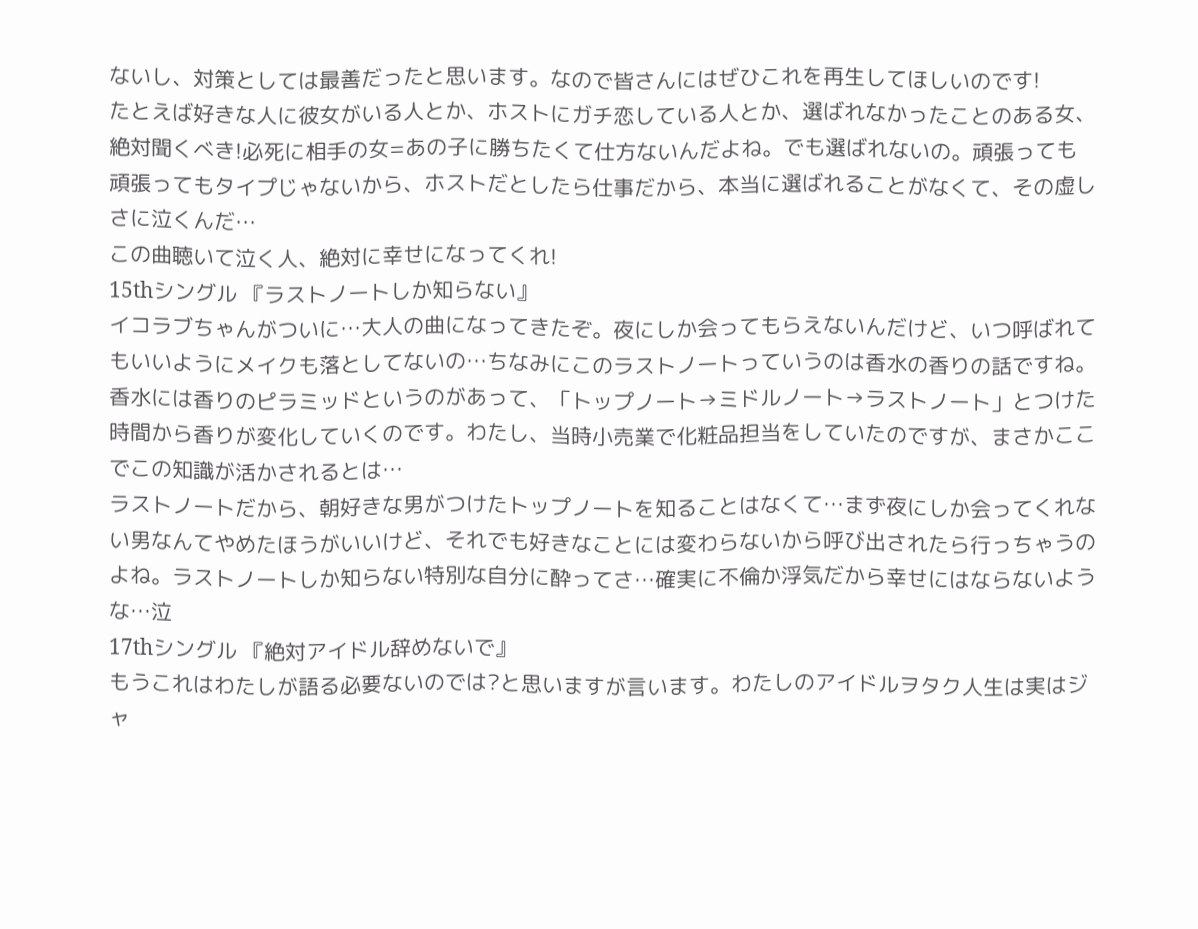ないし、対策としては最善だったと思います。なので皆さんにはぜひこれを再生してほしいのです!
たとえば好きな人に彼女がいる人とか、ホストにガチ恋している人とか、選ばれなかったことのある女、絶対聞くべき!必死に相手の女=あの子に勝ちたくて仕方ないんだよね。でも選ばれないの。頑張っても頑張ってもタイプじゃないから、ホストだとしたら仕事だから、本当に選ばれることがなくて、その虚しさに泣くんだ…
この曲聴いて泣く人、絶対に幸せになってくれ!
15thシングル 『ラストノートしか知らない』
イコラブちゃんがついに…大人の曲になってきたぞ。夜にしか会ってもらえないんだけど、いつ呼ばれてもいいようにメイクも落としてないの…ちなみにこのラストノートっていうのは香水の香りの話ですね。香水には香りのピラミッドというのがあって、「トップノート→ミドルノート→ラストノート」とつけた時間から香りが変化していくのです。わたし、当時小売業で化粧品担当をしていたのですが、まさかここでこの知識が活かされるとは…
ラストノートだから、朝好きな男がつけたトップノートを知ることはなくて…まず夜にしか会ってくれない男なんてやめたほうがいいけど、それでも好きなことには変わらないから呼び出されたら行っちゃうのよね。ラストノートしか知らない特別な自分に酔ってさ…確実に不倫か浮気だから幸せにはならないような…泣
17thシングル 『絶対アイドル辞めないで』
もうこれはわたしが語る必要ないのでは?と思いますが言います。わたしのアイドルヲタク人生は実はジャ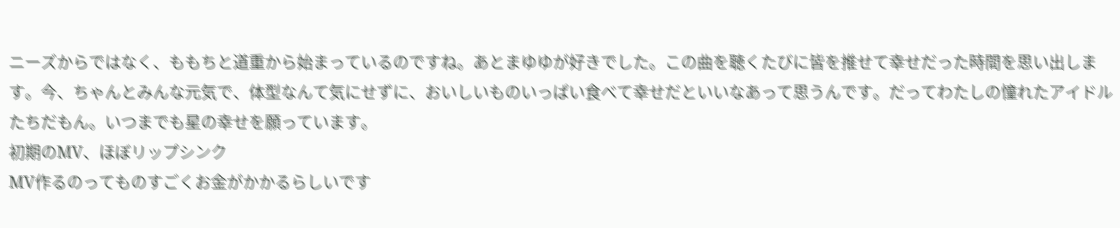ニーズからではなく、ももちと道重から始まっているのですね。あとまゆゆが好きでした。この曲を聴くたびに皆を推せて幸せだった時間を思い出します。今、ちゃんとみんな元気で、体型なんて気にせずに、おいしいものいっぱい食べて幸せだといいなあって思うんです。だってわたしの憧れたアイドルたちだもん。いつまでも星の幸せを願っています。
初期のMV、ほぼリップシンク
MV作るのってものすごくお金がかかるらしいです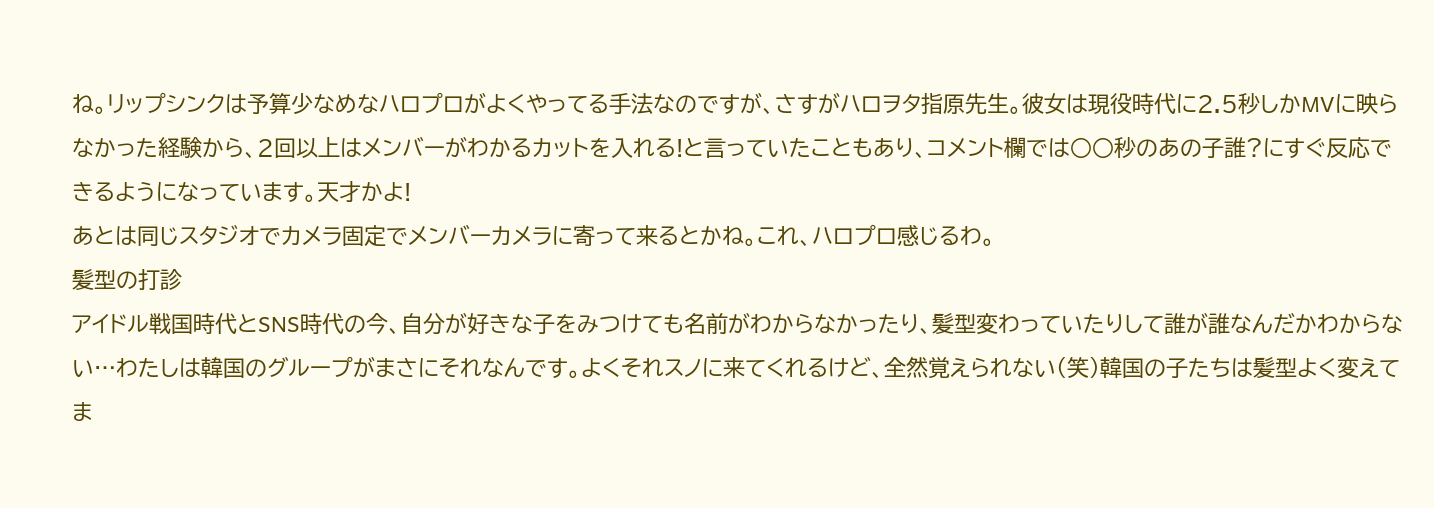ね。リップシンクは予算少なめなハロプロがよくやってる手法なのですが、さすがハロヲタ指原先生。彼女は現役時代に2.5秒しかMVに映らなかった経験から、2回以上はメンバーがわかるカットを入れる!と言っていたこともあり、コメント欄では○○秒のあの子誰?にすぐ反応できるようになっています。天才かよ!
あとは同じスタジオでカメラ固定でメンバーカメラに寄って来るとかね。これ、ハロプロ感じるわ。
髪型の打診
アイドル戦国時代とSNS時代の今、自分が好きな子をみつけても名前がわからなかったり、髪型変わっていたりして誰が誰なんだかわからない…わたしは韓国のグループがまさにそれなんです。よくそれスノに来てくれるけど、全然覚えられない(笑)韓国の子たちは髪型よく変えてま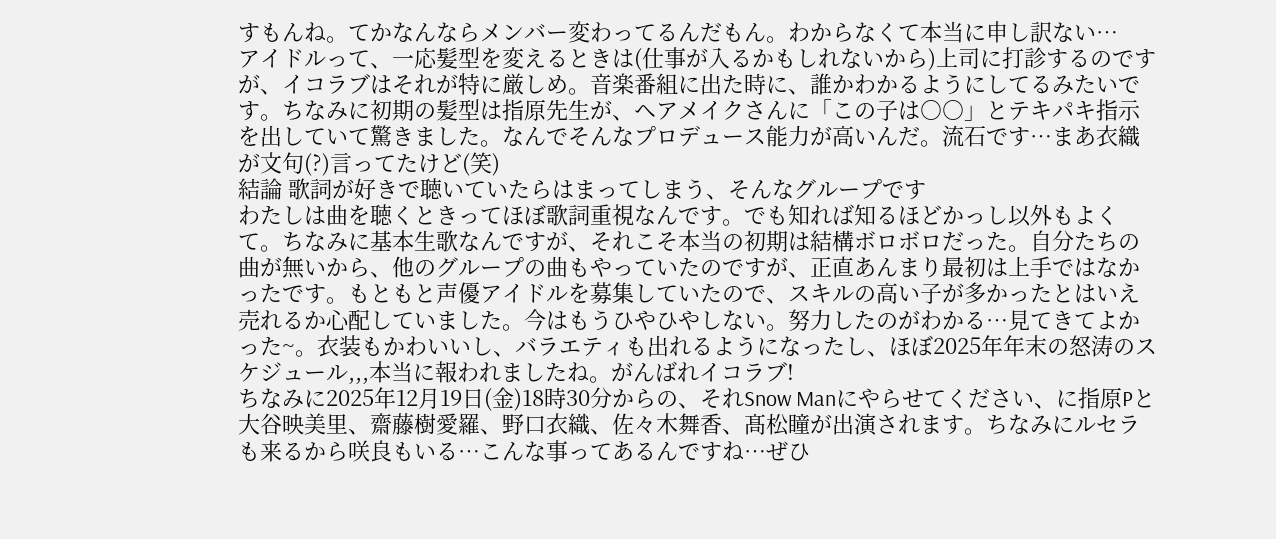すもんね。てかなんならメンバー変わってるんだもん。わからなくて本当に申し訳ない…
アイドルって、一応髪型を変えるときは(仕事が入るかもしれないから)上司に打診するのですが、イコラブはそれが特に厳しめ。音楽番組に出た時に、誰かわかるようにしてるみたいです。ちなみに初期の髪型は指原先生が、ヘアメイクさんに「この子は○○」とテキパキ指示を出していて驚きました。なんでそんなプロデュース能力が高いんだ。流石です…まあ衣織が文句(?)言ってたけど(笑)
結論 歌詞が好きで聴いていたらはまってしまう、そんなグループです
わたしは曲を聴くときってほぼ歌詞重視なんです。でも知れば知るほどかっし以外もよくて。ちなみに基本生歌なんですが、それこそ本当の初期は結構ボロボロだった。自分たちの曲が無いから、他のグループの曲もやっていたのですが、正直あんまり最初は上手ではなかったです。もともと声優アイドルを募集していたので、スキルの高い子が多かったとはいえ売れるか心配していました。今はもうひやひやしない。努力したのがわかる…見てきてよかった~。衣装もかわいいし、バラエティも出れるようになったし、ほぼ2025年年末の怒涛のスケジュール,,,本当に報われましたね。がんばれイコラブ!
ちなみに2025年12月19日(金)18時30分からの、それSnow Manにやらせてください、に指原Pと大谷映美里、齋藤樹愛羅、野口衣織、佐々木舞香、髙松瞳が出演されます。ちなみにルセラも来るから咲良もいる…こんな事ってあるんですね…ぜひ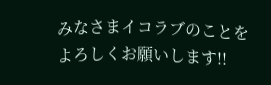みなさまイコラブのことをよろしくお願いします!!